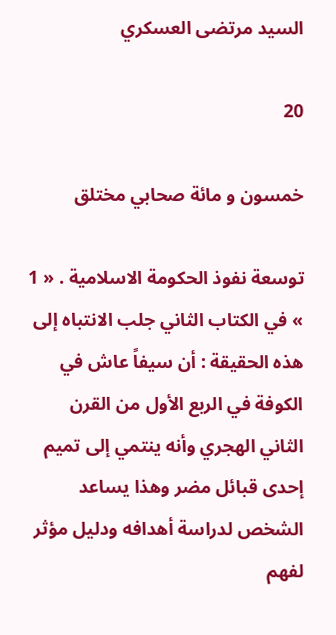السيد مرتضى العسكري

20

خمسون و مائة صحابي مختلق

توسعة نفوذ الحكومة الاسلامية . « 1 » في الكتاب الثاني جلب الانتباه إلى هذه الحقيقة : أن سيفاً عاش في الكوفة في الربع الأول من القرن الثاني الهجري وأنه ينتمي إلى تميم إحدى قبائل مضر وهذا يساعد الشخص لدراسة أهدافه ودليل مؤثر لفهم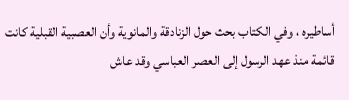أساطيره ، وفي الكتاب بحث حول الزنادقة والمانوية وأن العصبية القبلية كانت قائمة منذ عهد الرسول إلى العصر العباسي وقد عاش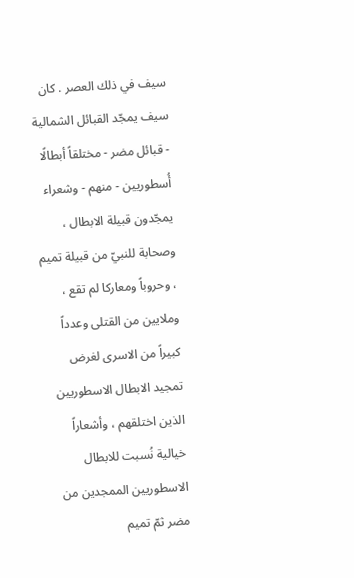سيف في ذلك العصر . كان سيف يمجّد القبائل الشمالية - قبائل مضر - مختلقاً أبطالًا أُسطوريين - منهم - وشعراء يمجّدون قبيلة الابطال ، وصحابة للنبيّ من قبيلة تميم ، وحروباً ومعاركا لم تقع ، وملايين من القتلى وعدداً كبيراً من الاسرى لغرض تمجيد الابطال الاسطوريين الذين اختلقهم ، وأشعاراً خيالية نُسبت للابطال الاسطوريين الممجدين من مضر ثمّ تميم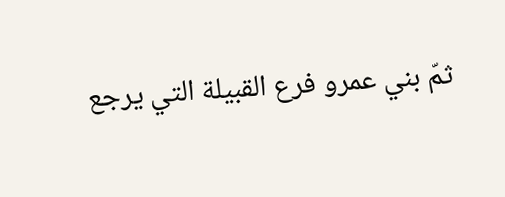ثمّ بني عمرو فرع القبيلة التي يرجع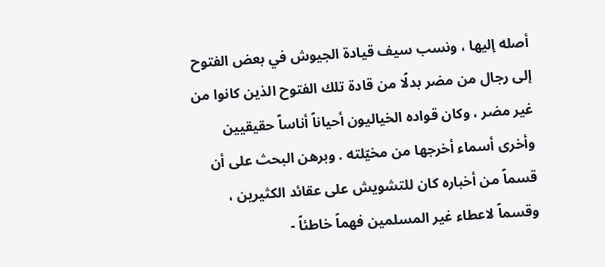أصله إليها ، ونسب سيف قيادة الجيوش في بعض الفتوح إلى رجال من مضر بدلًا من قادة تلك الفتوح الذين كانوا من غير مضر ، وكان قواده الخياليون أحياناً أناساً حقيقيين وأخرى أسماء أخرجها من مخيّلته . وبرهن البحث على أن قسماً من أخباره كان للتشويش على عقائد الكثيرين ، وقسماً لاعطاء غير المسلمين فهماً خاطئاً -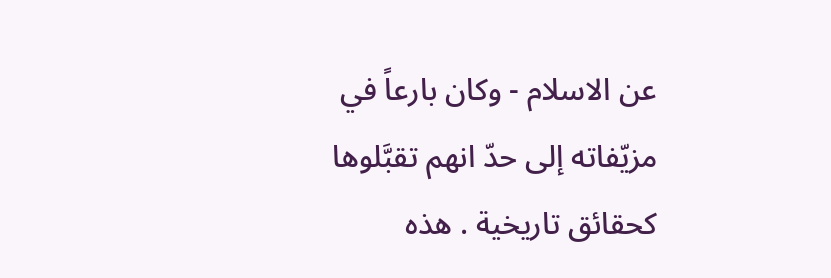عن الاسلام - وكان بارعاً في مزيّفاته إلى حدّ انهم تقبَّلوها كحقائق تاريخية . هذه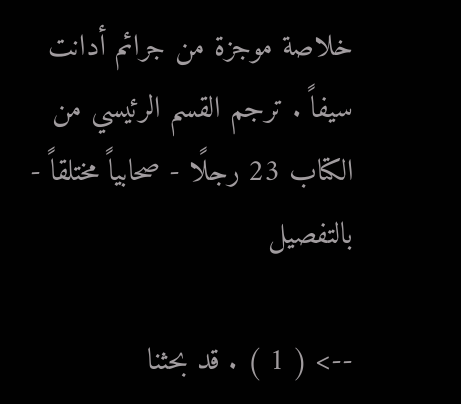خلاصة موجزة من جرائم أدانت سيفاً . ترجم القسم الرئيسي من الكتاب 23 رجلًا - صحابياً مختلقاً - بالتفصيل

--> ( 1 ) . قد بحثنا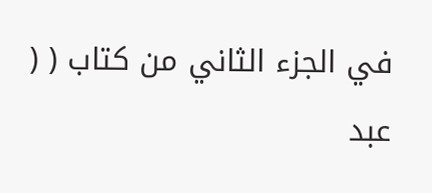في الجزء الثاني من كتاب ( ( عبد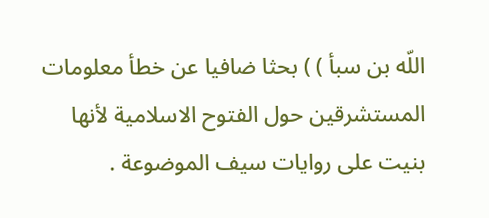اللّه بن سبأ ) ) بحثا ضافيا عن خطأ معلومات المستشرقين حول الفتوح الاسلامية لأنها بنيت على روايات سيف الموضوعة .